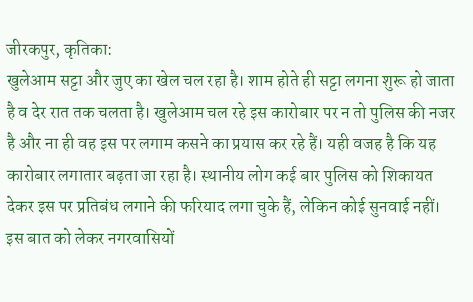जीरकपुर, कृतिका:
खुलेआम सट्टा और जुए का खेल चल रहा है। शाम होते ही सट्टा लगना शुरू हो जाता है व देर रात तक चलता है। खुलेआम चल रहे इस कारोबार पर न तो पुलिस की नजर है और ना ही वह इस पर लगाम कसने का प्रयास कर रहे हैं। यही वजह है कि यह कारोबार लगातार बढ़ता जा रहा है। स्थानीय लोग कई बार पुलिस को शिकायत देकर इस पर प्रतिबंध लगाने की फरियाद लगा चुके हैं, लेकिन कोई सुनवाई नहीं। इस बात को लेकर नगरवासियों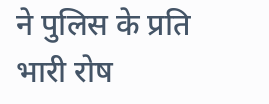ने पुलिस के प्रति भारी रोष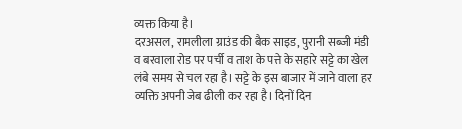व्यक्त किया है।
दरअसल, रामलीला ग्राउंड की बैक साइड, पुरानी सब्जी मंडी व बरवाला रोड पर पर्ची व ताश के पत्ते के सहारे सट्टे का खेल लंबे समय से चल रहा है। सट्टे के इस बाजार में जाने वाला हर व्यक्ति अपनी जेब ढीली कर रहा है। दिनों दिन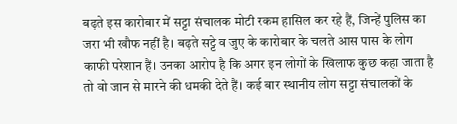बढ़ते इस कारोबार में सट्टा संचालक मोटी रकम हासिल कर रहे हैं, जिन्हें पुलिस का जरा भी खौफ नहीं है। बढ़ते सट्टे व जुए के कारोबार के चलते आस पास के लोग काफी परेशान हैं। उनका आरोप है कि अगर इन लोगों के खिलाफ कुछ कहा जाता है तो वो जान से मारने की धमकी देते हैं। कई बार स्थानीय लोग सट्टा संचालकों के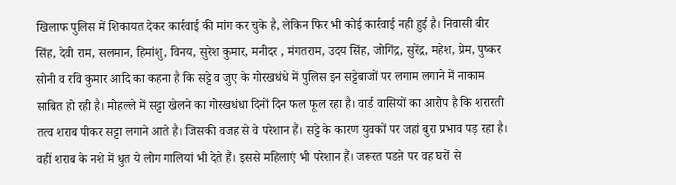खिलाफ पुलिस में शिकायत देकर कार्रवाई की मांग कर चुके है, लेकिन फिर भी कोई कार्रवाई नही हुई है। निवासी बीर सिंह, देवी राम, सलमान, हिमांशु, विनय, सुरेश कुमार, मनीदर , मंगतराम, उदय सिंह, जोगिंद्र, सुरेंद्र, महेश, प्रेम, पुष्कर सोनी व रवि कुमार आदि का कहना है कि सट्टे व जुए के गोरखधंधे में पुलिस इन सट्टेबाजों पर लगाम लगाने में नाकाम साबित हो रही है। मोहल्ले में सट्टा खेलने का गोरखधंधा दिनों दिन फल फूल रहा है। वार्ड वासियों का आरोप है कि शरारती तत्व शराब पीकर सट्टा लगाने आते है। जिसकी वजह से वे परेशान हैं। सट्टे के कारण युवकों पर जहां बुरा प्रभाव पड़ रहा है। वहीं शराब के नशे में धुत ये लोग गालियां भी देते हैं। इससे महिलाएं भी परेशान हैं। जरूरत पडऩे पर वह घरों से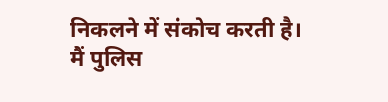निकलने में संकोच करती है।
मैं पुलिस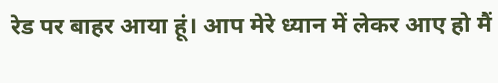रेड पर बाहर आया हूं। आप मेरे ध्यान में लेकर आए हो मैं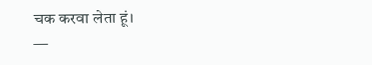चक करवा लेता हूं।
—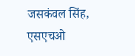जसकंवल सिंह, एसएचओ